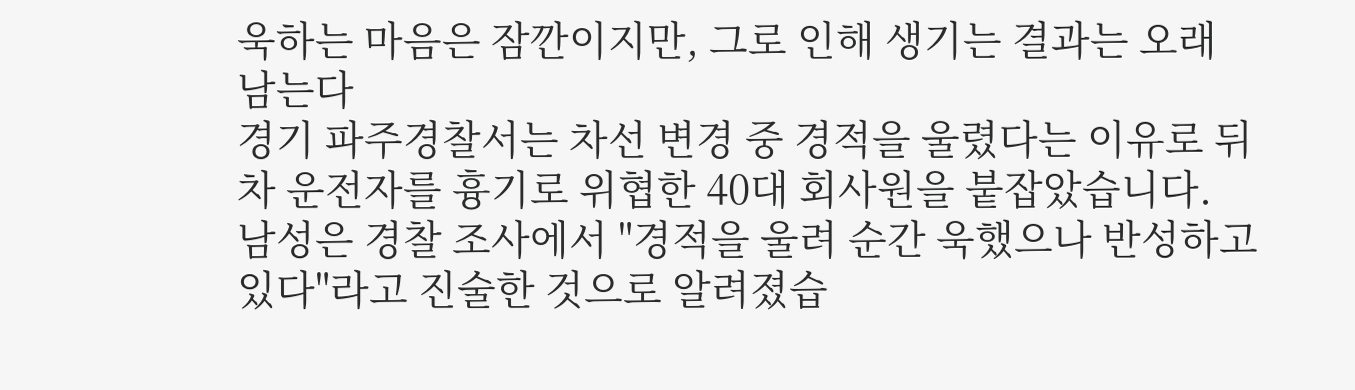욱하는 마음은 잠깐이지만, 그로 인해 생기는 결과는 오래 남는다
경기 파주경찰서는 차선 변경 중 경적을 울렸다는 이유로 뒤차 운전자를 흉기로 위협한 40대 회사원을 붙잡았습니다.
남성은 경찰 조사에서 "경적을 울려 순간 욱했으나 반성하고 있다"라고 진술한 것으로 알려졌습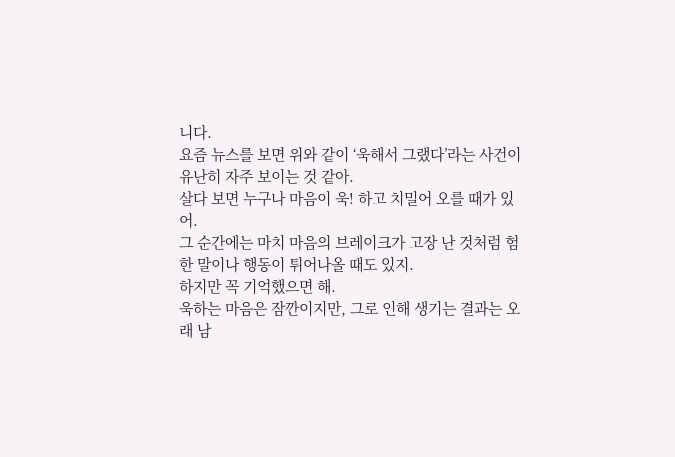니다.
요즘 뉴스를 보면 위와 같이 ‘욱해서 그랬다’라는 사건이 유난히 자주 보이는 것 같아.
살다 보면 누구나 마음이 욱! 하고 치밀어 오를 때가 있어.
그 순간에는 마치 마음의 브레이크가 고장 난 것처럼 험한 말이나 행동이 튀어나올 때도 있지.
하지만 꼭 기억했으면 해.
욱하는 마음은 잠깐이지만, 그로 인해 생기는 결과는 오래 남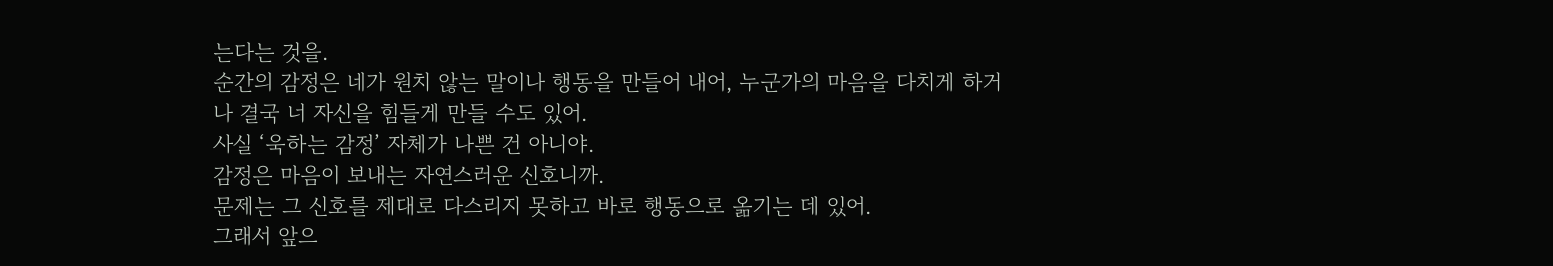는다는 것을.
순간의 감정은 네가 원치 않는 말이나 행동을 만들어 내어, 누군가의 마음을 다치게 하거나 결국 너 자신을 힘들게 만들 수도 있어.
사실 ‘욱하는 감정’ 자체가 나쁜 건 아니야.
감정은 마음이 보내는 자연스러운 신호니까.
문제는 그 신호를 제대로 다스리지 못하고 바로 행동으로 옮기는 데 있어.
그래서 앞으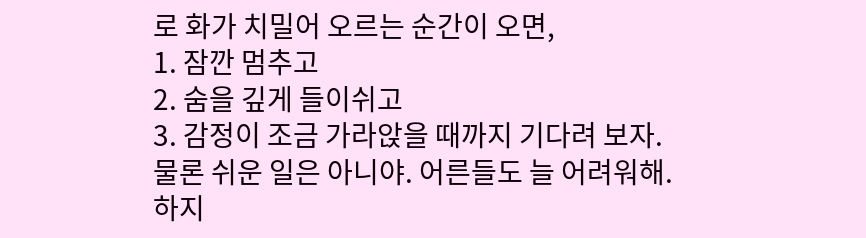로 화가 치밀어 오르는 순간이 오면,
1. 잠깐 멈추고
2. 숨을 깊게 들이쉬고
3. 감정이 조금 가라앉을 때까지 기다려 보자.
물론 쉬운 일은 아니야. 어른들도 늘 어려워해.
하지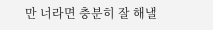만 너라면 충분히 잘 해낼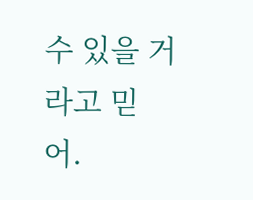수 있을 거라고 믿어.